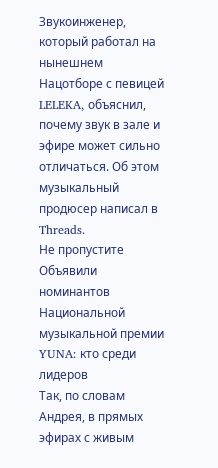Звукоинженер, который работал на нынешнем Нацотборе с певицей LELEKA, объяснил, почему звук в зале и эфире может сильно отличаться. Об этом музыкальный продюсер написал в Threads.
Не пропустите Объявили номинантов Национальной музыкальной премии YUNA: кто среди лидеров
Так, по словам Андрея, в прямых эфирах с живым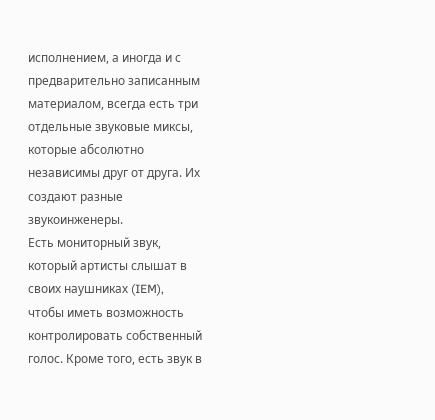исполнением, а иногда и с предварительно записанным материалом, всегда есть три отдельные звуковые миксы, которые абсолютно независимы друг от друга. Их создают разные звукоинженеры.
Есть мониторный звук, который артисты слышат в своих наушниках (IEM), чтобы иметь возможность контролировать собственный голос. Кроме того, есть звук в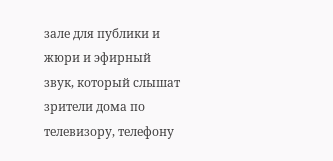зале для публики и жюри и эфирный звук, который слышат зрители дома по телевизору, телефону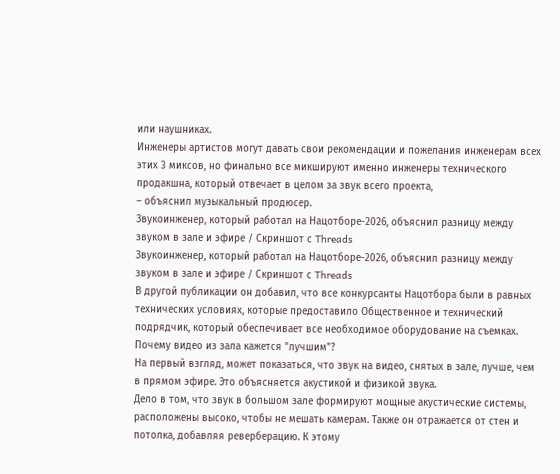или наушниках.
Инженеры артистов могут давать свои рекомендации и пожелания инженерам всех этих 3 миксов, но финально все микшируют именно инженеры технического продакшна, который отвечает в целом за звук всего проекта,
– объяснил музыкальный продюсер.
Звукоинженер, который работал на Нацотборе-2026, объяснил разницу между звуком в зале и эфире / Скриншот с Threads
Звукоинженер, который работал на Нацотборе-2026, объяснил разницу между звуком в зале и эфире / Скриншот с Threads
В другой публикации он добавил, что все конкурсанты Нацотбора были в равных технических условиях, которые предоставило Общественное и технический подрядчик, который обеспечивает все необходимое оборудование на съемках.
Почему видео из зала кажется "лучшим"?
На первый взгляд, может показаться, что звук на видео, снятых в зале, лучше, чем в прямом эфире. Это объясняется акустикой и физикой звука.
Дело в том, что звук в большом зале формируют мощные акустические системы, расположены высоко, чтобы не мешать камерам. Также он отражается от стен и потолка, добавляя реверберацию. К этому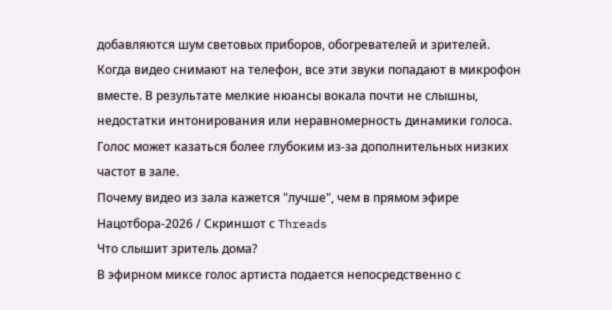добавляются шум световых приборов, обогревателей и зрителей.
Когда видео снимают на телефон, все эти звуки попадают в микрофон вместе. В результате мелкие нюансы вокала почти не слышны, недостатки интонирования или неравномерность динамики голоса. Голос может казаться более глубоким из-за дополнительных низких частот в зале.
Почему видео из зала кажется "лучше", чем в прямом эфире Нацотбора-2026 / Скриншот с Threads
Что слышит зритель дома?
В эфирном миксе голос артиста подается непосредственно с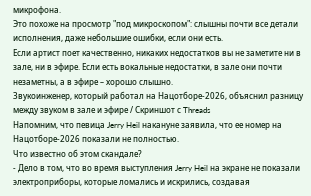микрофона.
Это похоже на просмотр "под микроскопом": слышны почти все детали исполнения, даже небольшие ошибки, если они есть.
Если артист поет качественно, никаких недостатков вы не заметите ни в зале, ни в эфире. Если есть вокальные недостатки, в зале они почти незаметны, а в эфире – хорошо слышно.
Звукоинженер, который работал на Нацотборе-2026, объяснил разницу между звуком в зале и эфире / Скриншот с Threads
Напомним, что певица Jerry Heil накануне заявила, что ее номер на Нацотборе-2026 показали не полностью.
Что известно об этом скандале?
- Дело в том, что во время выступления Jerry Heil на экране не показали электроприборы, которые ломались и искрились, создавая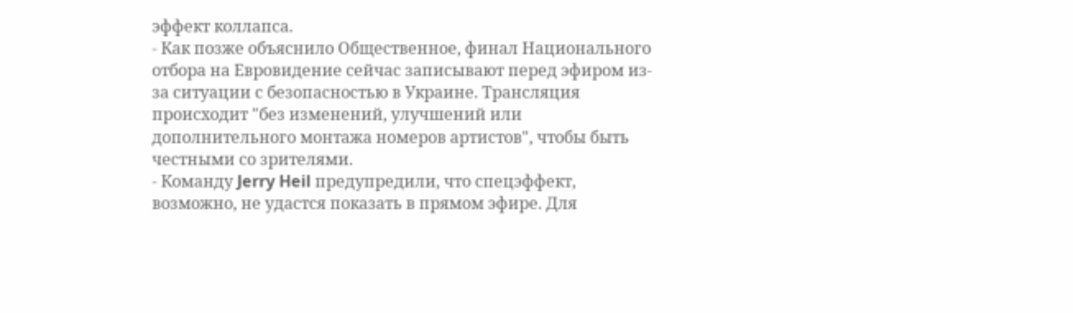эффект коллапса.
- Как позже объяснило Общественное, финал Национального отбора на Евровидение сейчас записывают перед эфиром из-за ситуации с безопасностью в Украине. Трансляция происходит "без изменений, улучшений или дополнительного монтажа номеров артистов", чтобы быть честными со зрителями.
- Команду Jerry Heil предупредили, что спецэффект, возможно, не удастся показать в прямом эфире. Для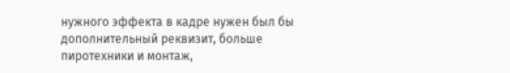нужного эффекта в кадре нужен был бы дополнительный реквизит, больше пиротехники и монтаж,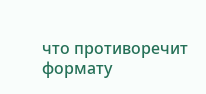что противоречит формату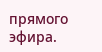прямого эфира.